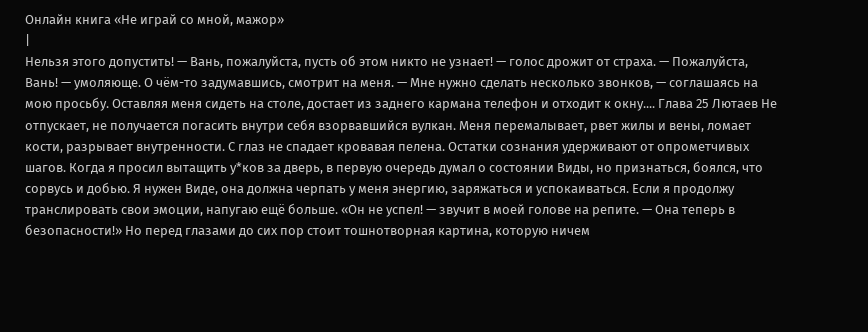Онлайн книга «Не играй со мной, мажор»
|
Нельзя этого допустить! — Вань, пожалуйста, пусть об этом никто не узнает! — голос дрожит от страха. — Пожалуйста, Вань! — умоляюще. О чём-то задумавшись, смотрит на меня. — Мне нужно сделать несколько звонков, — соглашаясь на мою просьбу. Оставляя меня сидеть на столе, достает из заднего кармана телефон и отходит к окну.... Глава 25 Лютаев Не отпускает, не получается погасить внутри себя взорвавшийся вулкан. Меня перемалывает, рвет жилы и вены, ломает кости, разрывает внутренности. С глаз не спадает кровавая пелена. Остатки сознания удерживают от опрометчивых шагов. Когда я просил вытащить у*ков за дверь, в первую очередь думал о состоянии Виды, но признаться, боялся, что сорвусь и добью. Я нужен Виде, она должна черпать у меня энергию, заряжаться и успокаиваться. Если я продолжу транслировать свои эмоции, напугаю ещё больше. «Он не успел! — звучит в моей голове на репите. — Она теперь в безопасности!» Но перед глазами до сих пор стоит тошнотворная картина, которую ничем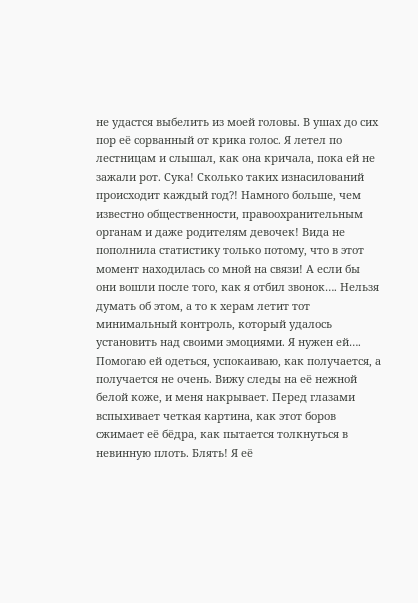не удастся выбелить из моей головы. В ушах до сих пор её сорванный от крика голос. Я летел по лестницам и слышал, как она кричала, пока ей не зажали рот. Сука! Сколько таких изнасилований происходит каждый год?! Намного больше, чем известно общественности, правоохранительным органам и даже родителям девочек! Вида не пополнила статистику только потому, что в этот момент находилась со мной на связи! А если бы они вошли после того, как я отбил звонок…. Нельзя думать об этом, а то к херам летит тот минимальный контроль, который удалось установить над своими эмоциями. Я нужен ей…. Помогаю ей одеться, успокаиваю, как получается, а получается не очень. Вижу следы на её нежной белой коже, и меня накрывает. Перед глазами вспыхивает четкая картина, как этот боров сжимает её бёдра, как пытается толкнуться в невинную плоть. Блять! Я её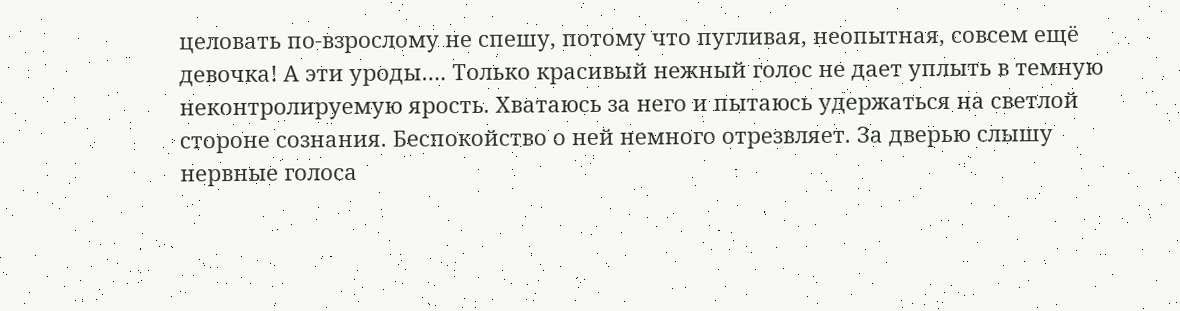целовать по-взрослому не спешу, потому что пугливая, неопытная, совсем ещё девочка! А эти уроды…. Только красивый нежный голос не дает уплыть в темную неконтролируемую ярость. Хватаюсь за него и пытаюсь удержаться на светлой стороне сознания. Беспокойство о ней немного отрезвляет. За дверью слышу нервные голоса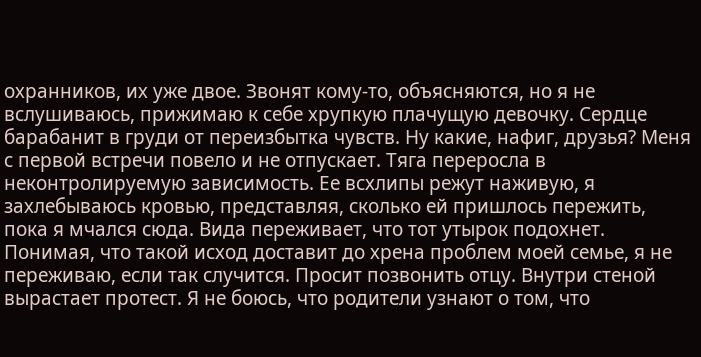охранников, их уже двое. Звонят кому-то, объясняются, но я не вслушиваюсь, прижимаю к себе хрупкую плачущую девочку. Сердце барабанит в груди от переизбытка чувств. Ну какие, нафиг, друзья? Меня с первой встречи повело и не отпускает. Тяга переросла в неконтролируемую зависимость. Ее всхлипы режут наживую, я захлебываюсь кровью, представляя, сколько ей пришлось пережить, пока я мчался сюда. Вида переживает, что тот утырок подохнет. Понимая, что такой исход доставит до хрена проблем моей семье, я не переживаю, если так случится. Просит позвонить отцу. Внутри стеной вырастает протест. Я не боюсь, что родители узнают о том, что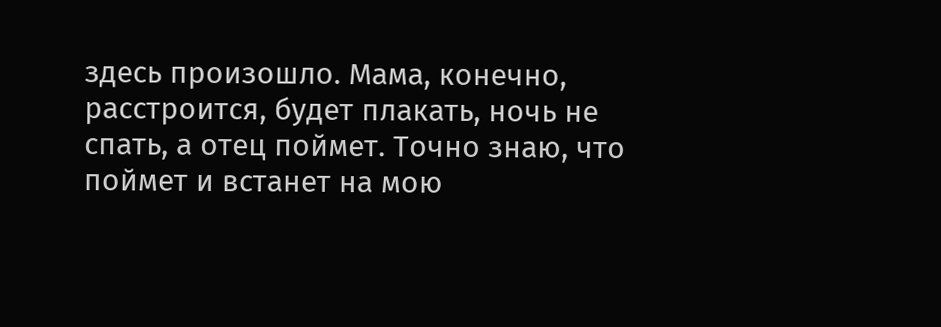здесь произошло. Мама, конечно, расстроится, будет плакать, ночь не спать, а отец поймет. Точно знаю, что поймет и встанет на мою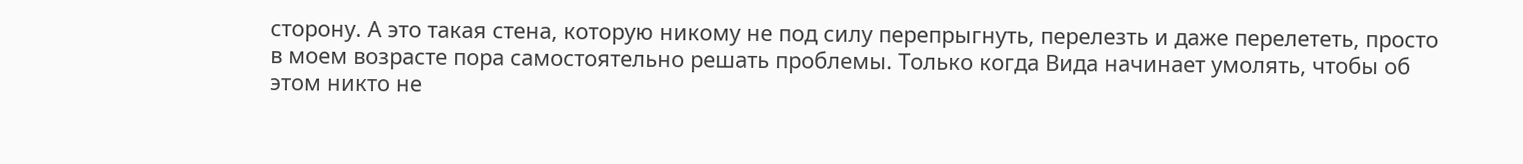сторону. А это такая стена, которую никому не под силу перепрыгнуть, перелезть и даже перелететь, просто в моем возрасте пора самостоятельно решать проблемы. Только когда Вида начинает умолять, чтобы об этом никто не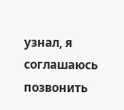узнал, я соглашаюсь позвонить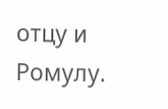отцу и Ромулу.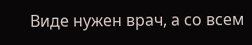Виде нужен врач, а со всем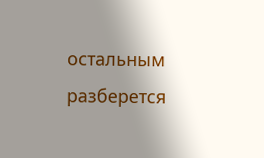остальным разберется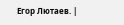Егор Лютаев. |